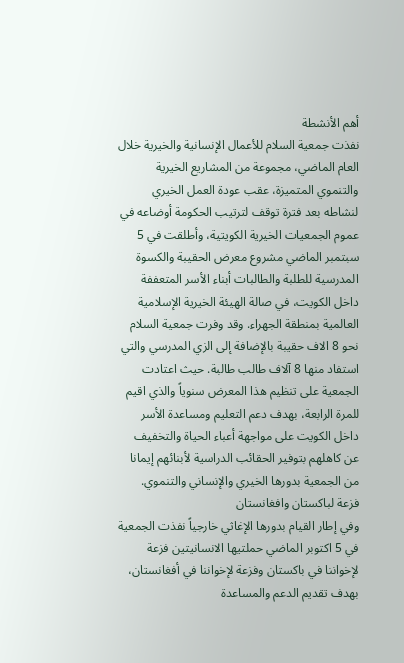أهم الأنشطة
نفذت جمعية السلام للأعمال الإنسانية والخيرية خلال العام الماضي، مجموعة من المشاريع الخيرية والتنموي المتميزة، عقب عودة العمل الخيري لنشاطه بعد فترة توقف لترتيب الحكومة أوضاعه في عموم الجمعيات الخيرية الكويتية، وأطلقت في 5 سبتمبر الماضي مشروع معرض الحقيبة والكسوة المدرسية للطلبة والطالبات أبناء الأسر المتعففة داخل الكويت، في صالة الهيئة الخيرية الإسلامية العالمية بمنطقة الجهراء. وقد وفرت جمعية السلام نحو 8 الاف حقيبة بالإضافة إلى الزي المدرسي والتي استفاد منها 8 آلاف طالب طالبة. حيث اعتادت الجمعية على تنظيم هذا المعرض سنوياً والذي اقيم للمرة الرابعة، بهدف دعم التعليم ومساعدة الأسر داخل الكويت على مواجهة أعباء الحياة والتخفيف عن كاهلهم بتوفير الحقائب الدراسية لأبنائهم إيمانا من الجمعية بدورها الخيري والإنساني والتنموي.
فزعة لباكستان وافغانستان
وفي إطار القيام بدورها الإغاثي خارجياً نفذت الجمعية في 5 اكتوبر الماضي حملتيها الانسانيتين فزعة لإخواننا في باكستان وفزعة لإخواننا في أفغانستان، بهدف تقديم الدعم والمساعدة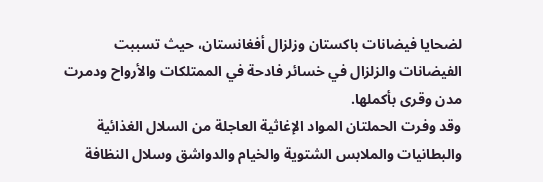لضحايا فيضانات باكستان وزلزال أفغانستان، حيث تسببت الفيضانات والزلزال في خسائر فادحة في الممتلكات والأرواح ودمرت مدن وقرى بأكملها.
وقد وفرت الحملتان المواد الإغاثية العاجلة من السلال الغذائية والبطانيات والملابس الشتوية والخيام والدواشق وسلال النظافة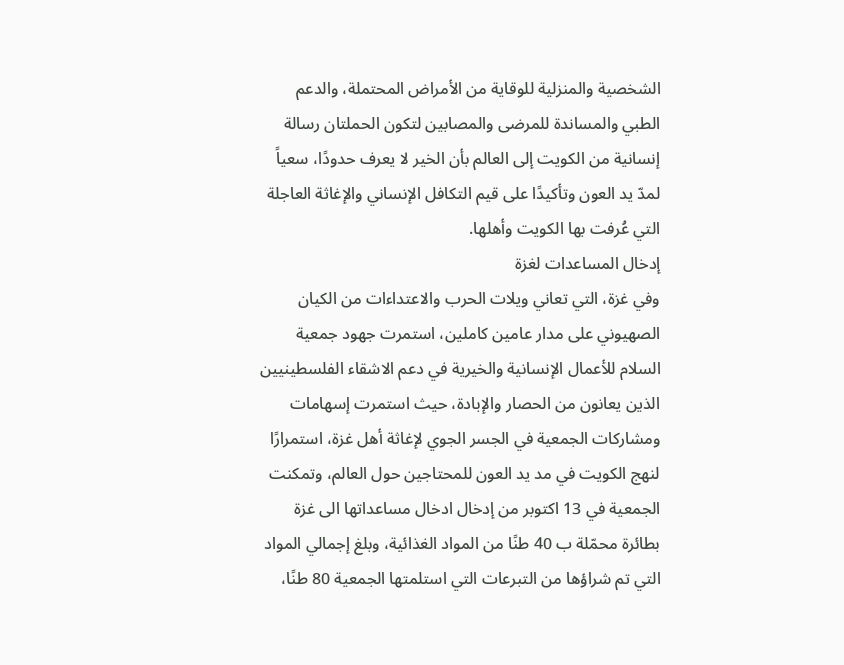الشخصية والمنزلية للوقاية من الأمراض المحتملة، والدعم الطبي والمساندة للمرضى والمصابين لتكون الحملتان رسالة إنسانية من الكويت إلى العالم بأن الخير لا يعرف حدودًا، سعياً لمدّ يد العون وتأكيدًا على قيم التكافل الإنساني والإغاثة العاجلة التي عُرفت بها الكويت وأهلها.
إدخال المساعدات لغزة
وفي غزة، التي تعاني ويلات الحرب والاعتداءات من الكيان الصهيوني على مدار عامين كاملين، استمرت جهود جمعية السلام للأعمال الإنسانية والخيرية في دعم الاشقاء الفلسطينيين الذين يعانون من الحصار والإبادة، حيث استمرت إسهامات ومشاركات الجمعية في الجسر الجوي لإغاثة أهل غزة، استمرارًا لنهج الكويت في مد يد العون للمحتاجين حول العالم، وتمكنت الجمعية في 13 اكتوبر من إدخال ادخال مساعداتها الى غزة بطائرة محمّلة ب 40 طنًا من المواد الغذائية، وبلغ إجمالي المواد التي تم شراؤها من التبرعات التي استلمتها الجمعية 80 طنًا،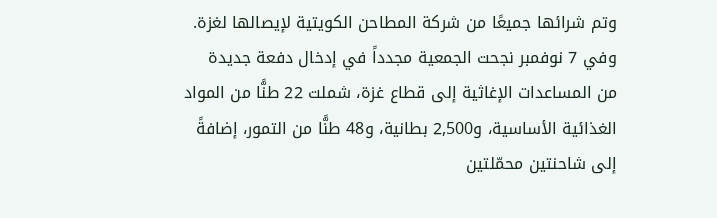وتم شرائها جميعًا من شركة المطاحن الكويتية لإيصالها لغزة.
وفي 7 نوفمبر نجحت الجمعية مجدداً في إدخال دفعة جديدة من المساعدات الإغاثية إلى قطاع غزة، شملت 22 طنًّا من المواد الغذائية الأساسية، و2,500 بطانية، و48 طنًّا من التمور، إضافةً إلى شاحنتين محمّلتين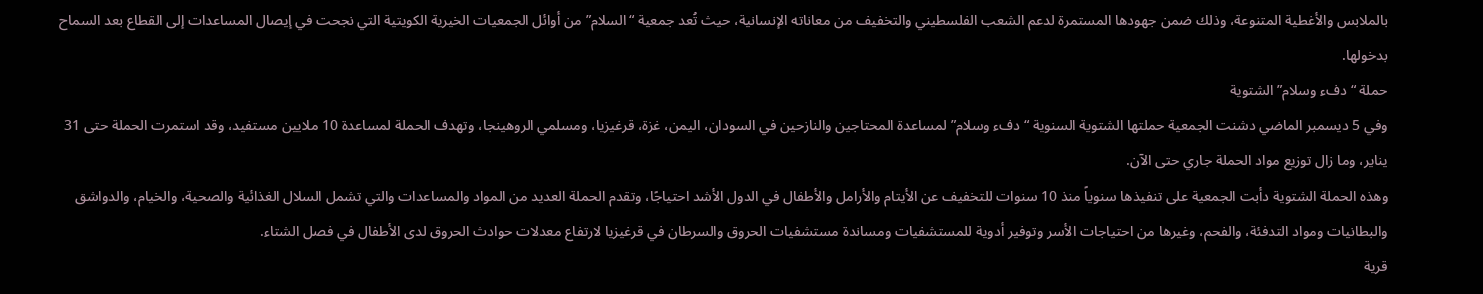بالملابس والأغطية المتنوعة، وذلك ضمن جهودها المستمرة لدعم الشعب الفلسطيني والتخفيف من معاناته الإنسانية، حيث تُعد جمعية “السلام” من أوائل الجمعيات الخيرية الكويتية التي نجحت في إيصال المساعدات إلى القطاع بعد السماح بدخولها.
حملة “دفء وسلام” الشتوية
وفي 5 ديسمبر الماضي دشنت الجمعية حملتها الشتوية السنوية “دفء وسلام” لمساعدة المحتاجين والنازحين في السودان، اليمن، غزة، قرغيزيا، ومسلمي الروهينجا، وتهدف الحملة لمساعدة 10 ملايين مستفيد، وقد استمرت الحملة حتى 31 يناير، وما زال توزيع مواد الحملة جاري حتى الآن.
وهذه الحملة الشتوية دأبت الجمعية على تنفيذها سنوياً منذ 10 سنوات للتخفيف عن الأيتام والأرامل والأطفال في الدول الأشد احتياجًا، وتقدم الحملة العديد من المواد والمساعدات والتي تشمل السلال الغذائية والصحية، والخيام، والدواشق والبطانيات ومواد التدفئة، والفحم، وغيرها من احتياجات الأسر وتوفير أدوية للمستشفيات ومساندة مستشفيات الحروق والسرطان في قرغيزيا لارتفاع معدلات حوادث الحروق لدى الأطفال في فصل الشتاء.
قرية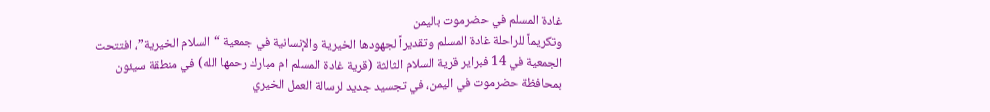غادة المسلم في حضرموت باليمن
وتكريماً للراحلة غادة المسلم وتقديراً لجهودها الخيرية والإنسانية في جمعية “السلام الخيرية”، افتتحت الجمعية في 14 فبراير قرية السلام الثالثة (قرية غادة المسلم ام مبارك رحمها الله) في منطقة سيئون بمحافظة حضرموت في اليمن، في تجسيد جديد لرسالة العمل الخيري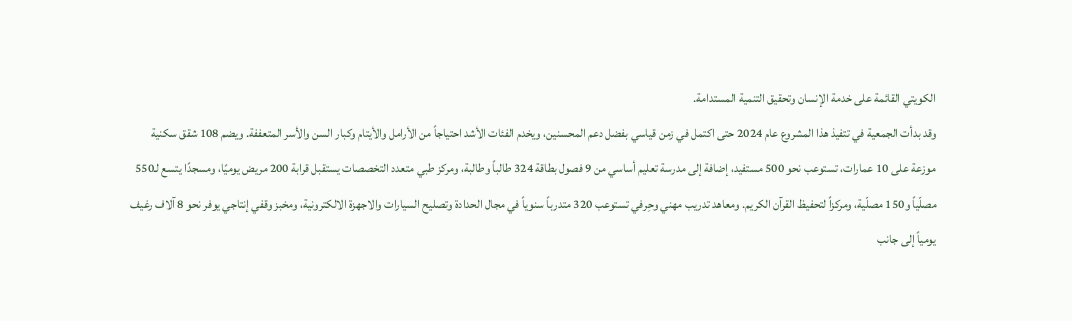الكويتي القائمة على خدمة الإنسان وتحقيق التنمية المستدامة.
وقد بدأت الجمعية في تتفيذ هذا المشروع عام 2024 حتى اكتمل في زمن قياسي بفضل دعم المحسنين، ويخدم الفئات الأشد احتياجاً من الأرامل والأيتام وكبار السن والأسر المتعففة. ويضم 108 شقق سكنية موزعة على 10 عمارات، تستوعب نحو 500 مستفيد، إضافة إلى مدرسة تعليم أساسي من 9 فصول بطاقة 324 طالباً وطالبة، ومركز طبي متعدد التخصصات يستقبل قرابة 200 مريض يوميًا، ومسجدًا يتسع لـ550 مصلّياً و150 مصلّية، ومركزاً لتحفيظ القرآن الكريم. ومعاهد تدريب مهني وحِرفي تستوعب 320 متدرباً سنوياً في مجال الحدادة وتصليح السيارات والاجهزة الالكترونية، ومخبز وقفي إنتاجي يوفر نحو 8 آلاف رغيف يومياً إلى جانب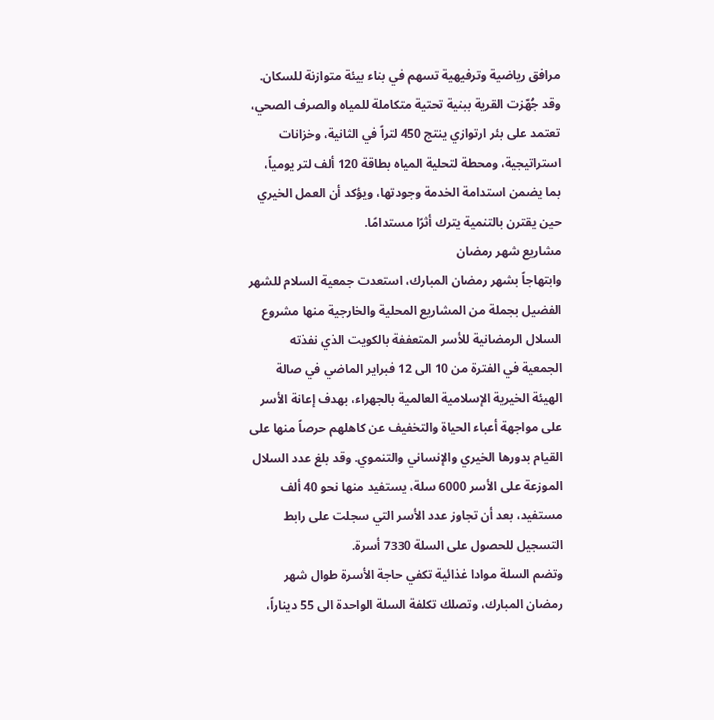مرافق رياضية وترفيهية تسهم في بناء بيئة متوازنة للسكان.
وقد جُهّزت القرية ببنية تحتية متكاملة للمياه والصرف الصحي، تعتمد على بئر ارتوازي ينتج 450 لتراً في الثانية، وخزانات استراتيجية، ومحطة لتحلية المياه بطاقة 120 ألف لتر يومياً، بما يضمن استدامة الخدمة وجودتها، ويؤكد أن العمل الخيري حين يقترن بالتنمية يترك أثرًا مستدامًا.
مشاريع شهر رمضان
وابتهاجاً بشهر رمضان المبارك، استعدت جمعية السلام للشهر الفضيل بجملة من المشاريع المحلية والخارجية منها مشروع السلال الرمضانية للأسر المتعففة بالكويت الذي نفذته الجمعية في الفترة من 10 الى 12 فبراير الماضي في صالة الهيئة الخيرية الإسلامية العالمية بالجهراء، بهدف إعانة الأسر على مواجهة أعباء الحياة والتخفيف عن كاهلهم حرصاً منها على القيام بدورها الخيري والإنساني والتنموي. وقد بلغ عدد السلال الموزعة على الأسر 6000 سلة، يستفيد منها نحو 40 ألف مستفيد، بعد أن تجاوز عدد الأسر التي سجلت على رابط التسجيل للحصول على السلة 7330 أسرة.
وتضم السلة موادا غذائية تكفي حاجة الأسرة طوال شهر رمضان المبارك، وتصلك تكلفة السلة الواحدة الى 55 ديناراً،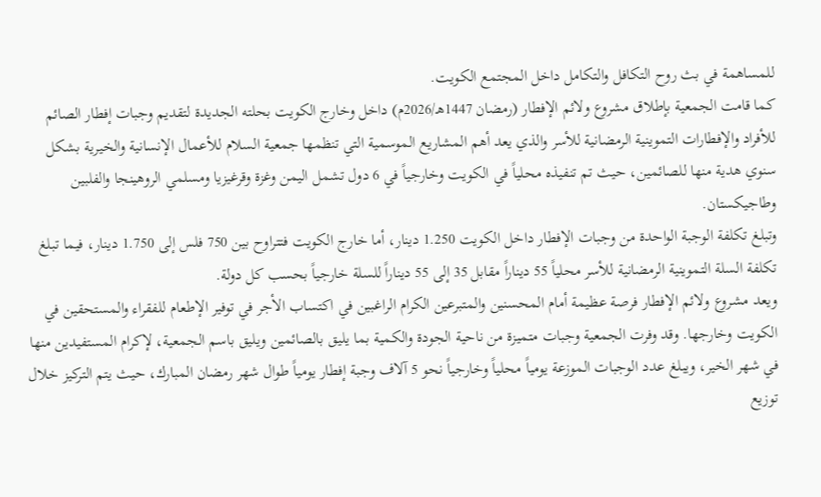للمساهمة في بث روح التكافل والتكامل داخل المجتمع الكويت.
كما قامت الجمعية بإطلاق مشروع ولائم الإفطار (رمضان 1447هـ/2026م) داخل وخارج الكويت بحلته الجديدة لتقديم وجبات إفطار الصائم للأفراد والإفطارات التموينية الرمضانية للأسر والذي يعد أهم المشاريع الموسمية التي تنظمها جمعية السلام للأعمال الإنسانية والخيرية بشكل سنوي هدية منها للصائمين، حيث تم تنفيذه محلياً في الكويت وخارجياً في 6 دول تشمل اليمن وغزة وقرغيزيا ومسلمي الروهينجا والفلبين وطاجيكستان.
وتبلغ تكلفة الوجبة الواحدة من وجبات الإفطار داخل الكويت 1.250 دينار، أما خارج الكويت فتتراوح بين 750 فلس إلى 1.750 دينار، فيما تبلغ تكلفة السلة التموينية الرمضانية للأسر محلياً 55 ديناراً مقابل 35 إلى 55 ديناراً للسلة خارجياً بحسب كل دولة.
ويعد مشروع ولائم الإفطار فرصة عظيمة أمام المحسنين والمتبرعين الكرام الراغبين في اكتساب الأجر في توفير الإطعام للفقراء والمستحقين في الكويت وخارجها. وقد وفرت الجمعية وجبات متميزة من ناحية الجودة والكمية بما يليق بالصائمين ويليق باسم الجمعية، لإكرام المستفيدين منها في شهر الخير، ويبلغ عدد الوجبات الموزعة يومياً محلياً وخارجياً نحو 5 آلاف وجبة إفطار يومياً طوال شهر رمضان المبارك، حيث يتم التركيز خلال توزيع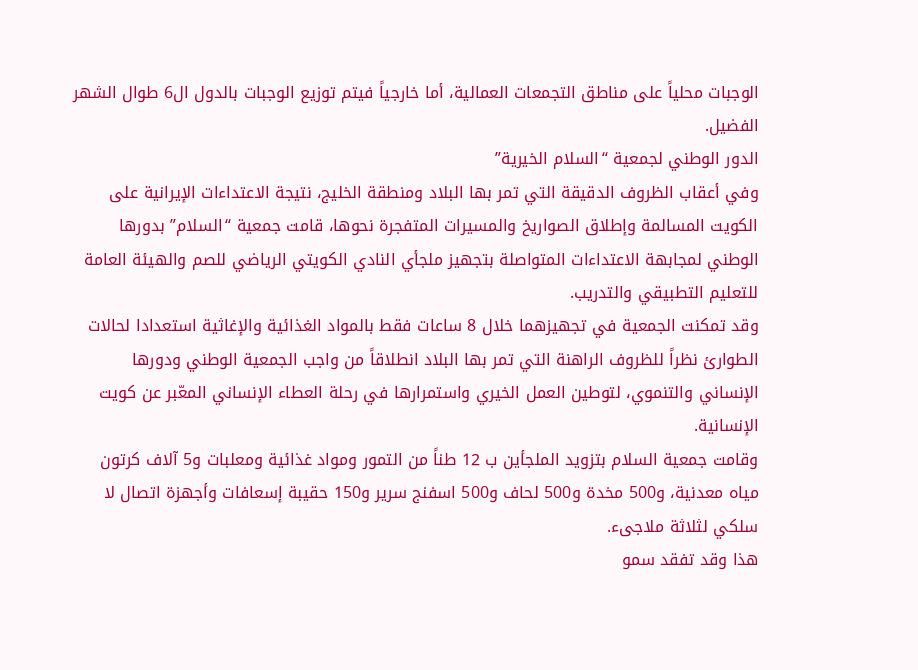الوجبات محلياً على مناطق التجمعات العمالية، أما خارجياً فيتم توزيع الوجبات بالدول ال6 طوال الشهر الفضيل.
الدور الوطني لجمعية “السلام الخيرية”
وفي أعقاب الظروف الدقيقة التي تمر بها البلاد ومنطقة الخليج، نتيجة الاعتداءات الإيرانية على الكويت المسالمة وإطلاق الصواريخ والمسيرات المتفجرة نحوها، قامت جمعية “السلام” بدورها الوطني لمجابهة الاعتداءات المتواصلة بتجهيز ملجأي النادي الكويتي الرياضي للصم والهيئة العامة للتعليم التطبيقي والتدريب.
وقد تمكنت الجمعية في تجهيزهما خلال 8 ساعات فقط بالمواد الغذائية والإغاثية استعدادا لحالات الطوارئ نظراً للظروف الراهنة التي تمر بها البلاد انطلاقاً من واجب الجمعية الوطني ودورها الإنساني والتنموي، لتوطين العمل الخيري واستمرارها في رحلة العطاء الإنساني المعّبر عن كويت الإنسانية.
وقامت جمعية السلام بتزويد الملجأين ب 12 طناً من التمور ومواد غذائية ومعلبات و5 آلاف كرتون مياه معدنية، و500 مخدة و500 لحاف و500 اسفنج سرير و150 حقيبة إسعافات وأجهزة اتصال لا سلكي لثلاثة ملاجىء.
هذا وقد تفقد سمو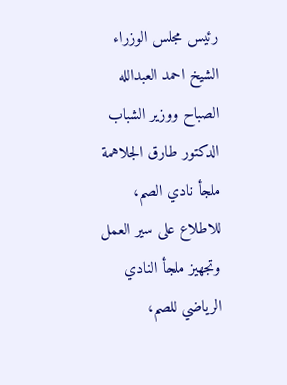رئيس مجلس الوزراء الشيخ احمد العبدالله الصباح ووزير الشباب الدكتور طارق الجلاهمة ملجأ نادي الصم، للاطلاع على سير العمل وتجهيز ملجأ النادي الرياضي للصم،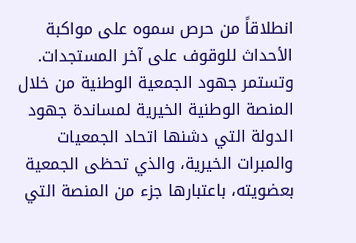انطلاقاً من حرص سموه على مواكبة الأحداث للوقوف على آخر المستجدات.
وتستمر جهود الجمعية الوطنية من خلال المنصة الوطنية الخيرية لمساندة جهود الدولة التي دشنها اتحاد الجمعيات والمبرات الخيرية، والذي تحظى الجمعية بعضويته، باعتبارها جزء من المنصة التي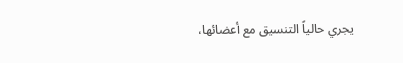يجري حالياً التنسيق مع أعضائها،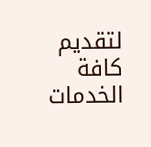لتقديم كافة الخدمات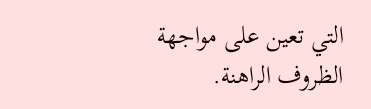التي تعين على مواجهة الظروف الراهنة.